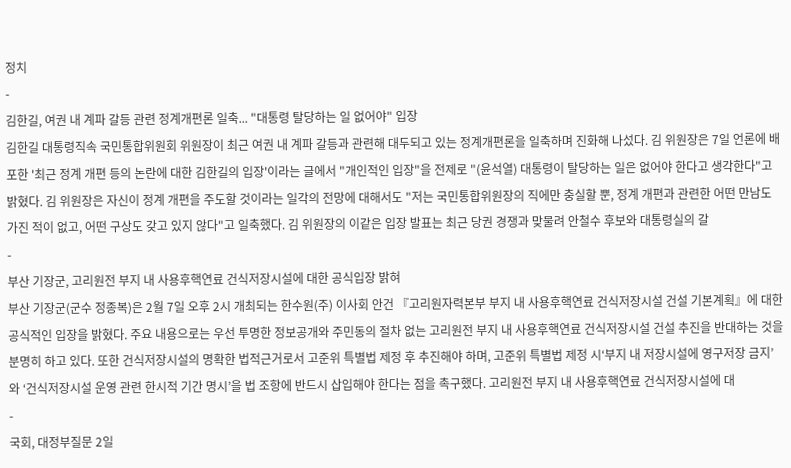정치
-
김한길, 여권 내 계파 갈등 관련 정계개편론 일축... "대통령 탈당하는 일 없어야" 입장
김한길 대통령직속 국민통합위원회 위원장이 최근 여권 내 계파 갈등과 관련해 대두되고 있는 정계개편론을 일축하며 진화해 나섰다. 김 위원장은 7일 언론에 배포한 '최근 정계 개편 등의 논란에 대한 김한길의 입장'이라는 글에서 "개인적인 입장"을 전제로 "(윤석열) 대통령이 탈당하는 일은 없어야 한다고 생각한다"고 밝혔다. 김 위원장은 자신이 정계 개편을 주도할 것이라는 일각의 전망에 대해서도 "저는 국민통합위원장의 직에만 충실할 뿐, 정계 개편과 관련한 어떤 만남도 가진 적이 없고, 어떤 구상도 갖고 있지 않다"고 일축했다. 김 위원장의 이같은 입장 발표는 최근 당권 경쟁과 맞물려 안철수 후보와 대통령실의 갈
-
부산 기장군, 고리원전 부지 내 사용후핵연료 건식저장시설에 대한 공식입장 밝혀
부산 기장군(군수 정종복)은 2월 7일 오후 2시 개최되는 한수원(주) 이사회 안건 『고리원자력본부 부지 내 사용후핵연료 건식저장시설 건설 기본계획』에 대한 공식적인 입장을 밝혔다. 주요 내용으로는 우선 투명한 정보공개와 주민동의 절차 없는 고리원전 부지 내 사용후핵연료 건식저장시설 건설 추진을 반대하는 것을 분명히 하고 있다. 또한 건식저장시설의 명확한 법적근거로서 고준위 특별법 제정 후 추진해야 하며, 고준위 특별법 제정 시‘부지 내 저장시설에 영구저장 금지’와 ‘건식저장시설 운영 관련 한시적 기간 명시’을 법 조항에 반드시 삽입해야 한다는 점을 촉구했다. 고리원전 부지 내 사용후핵연료 건식저장시설에 대
-
국회, 대정부질문 2일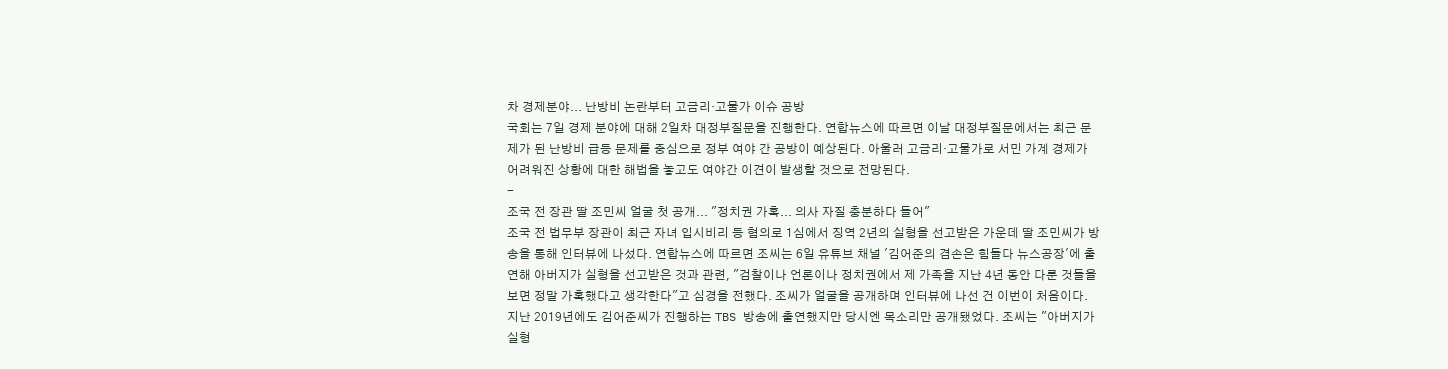차 경제분야... 난방비 논란부터 고금리·고물가 이슈 공방
국회는 7일 경제 분야에 대해 2일차 대정부질문을 진행한다. 연합뉴스에 따르면 이날 대정부질문에서는 최근 문제가 된 난방비 급등 문제를 중심으로 정부 여야 간 공방이 예상된다. 아울러 고금리·고물가로 서민 가계 경제가 어려워진 상황에 대한 해법을 놓고도 여야간 이견이 발생할 것으로 전망된다.
-
조국 전 장관 딸 조민씨 얼굴 첫 공개... "정치권 가혹... 의사 자질 충분하다 들어"
조국 전 법무부 장관이 최근 자녀 입시비리 등 혐의로 1심에서 징역 2년의 실형을 선고받은 가운데 딸 조민씨가 방송을 통해 인터뷰에 나섰다. 연합뉴스에 따르면 조씨는 6일 유튜브 채널 '김어준의 겸손은 힘들다 뉴스공장'에 출연해 아버지가 실형을 선고받은 것과 관련, "검찰이나 언론이나 정치권에서 제 가족을 지난 4년 동안 다룬 것들을 보면 정말 가혹했다고 생각한다"고 심경을 전했다. 조씨가 얼굴을 공개하며 인터뷰에 나선 건 이번이 처음이다. 지난 2019년에도 김어준씨가 진행하는 TBS 방송에 출연했지만 당시엔 목소리만 공개됐었다. 조씨는 "아버지가 실형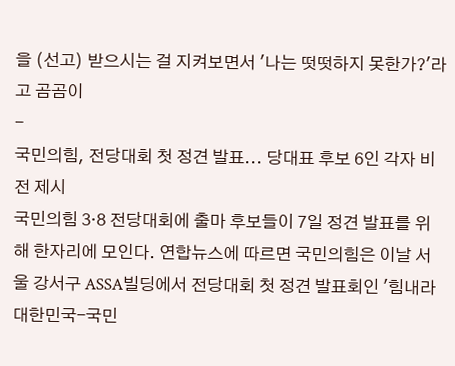을 (선고) 받으시는 걸 지켜보면서 '나는 떳떳하지 못한가?'라고 곰곰이
-
국민의힘, 전당대회 첫 정견 발표... 당대표 후보 6인 각자 비전 제시
국민의힘 3·8 전당대회에 출마 후보들이 7일 정견 발표를 위해 한자리에 모인다. 연합뉴스에 따르면 국민의힘은 이날 서울 강서구 ASSA빌딩에서 전당대회 첫 정견 발표회인 '힘내라 대한민국-국민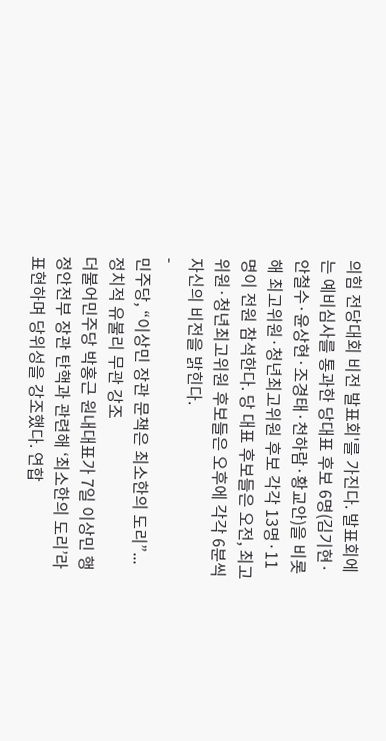의힘 전당대회 비전 발표회'를 가진다. 발표회에는 예비심사를 통과한 당대표 후보 6명(김기현·안철수·윤상현·조경태·천하람·황교안)을 비롯해 최고위원·청년최고위원 후보 각각 13명·11명이 전원 참석한다. 당 대표 후보들은 오전, 최고위원·청년최고위원 후보들은 오후에 각각 6분씩 자신의 비전을 밝힌다.
-
민주당, “이상민 장관 문책은 최소한의 도리”... 정치적 유불리 무관 강조
더불어민주당 박홍근 원내대표가 7일 이상민 행정안전부 장관 탄핵과 관련해 ‘최소한의 도리’라 표현하며 당위성을 강조했다. 연합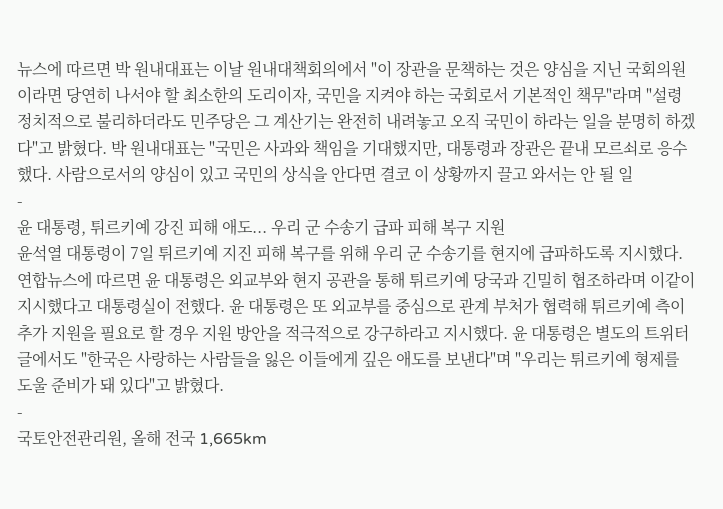뉴스에 따르면 박 원내대표는 이날 원내대책회의에서 "이 장관을 문책하는 것은 양심을 지닌 국회의원이라면 당연히 나서야 할 최소한의 도리이자, 국민을 지켜야 하는 국회로서 기본적인 책무"라며 "설령 정치적으로 불리하더라도 민주당은 그 계산기는 완전히 내려놓고 오직 국민이 하라는 일을 분명히 하겠다"고 밝혔다. 박 원내대표는 "국민은 사과와 책임을 기대했지만, 대통령과 장관은 끝내 모르쇠로 응수했다. 사람으로서의 양심이 있고 국민의 상식을 안다면 결코 이 상황까지 끌고 와서는 안 될 일
-
윤 대통령, 튀르키예 강진 피해 애도... 우리 군 수송기 급파 피해 복구 지원
윤석열 대통령이 7일 튀르키예 지진 피해 복구를 위해 우리 군 수송기를 현지에 급파하도록 지시했다. 연합뉴스에 따르면 윤 대통령은 외교부와 현지 공관을 통해 튀르키예 당국과 긴밀히 협조하라며 이같이 지시했다고 대통령실이 전했다. 윤 대통령은 또 외교부를 중심으로 관계 부처가 협력해 튀르키예 측이 추가 지원을 필요로 할 경우 지원 방안을 적극적으로 강구하라고 지시했다. 윤 대통령은 별도의 트위터 글에서도 "한국은 사랑하는 사람들을 잃은 이들에게 깊은 애도를 보낸다"며 "우리는 튀르키예 형제를 도울 준비가 돼 있다"고 밝혔다.
-
국토안전관리원, 올해 전국 1,665km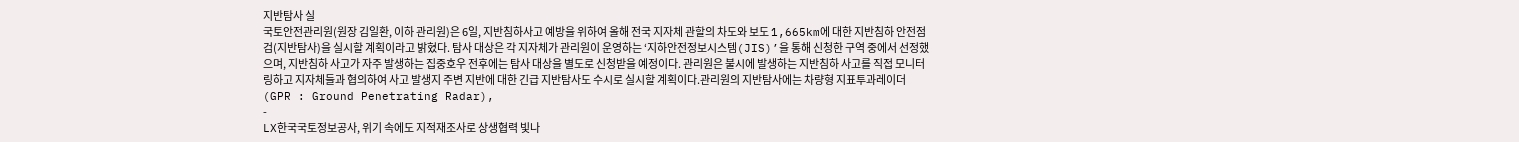지반탐사 실
국토안전관리원(원장 김일환, 이하 관리원)은 6일, 지반침하사고 예방을 위하여 올해 전국 지자체 관할의 차도와 보도 1,665km에 대한 지반침하 안전점검(지반탐사)을 실시할 계획이라고 밝혔다. 탐사 대상은 각 지자체가 관리원이 운영하는 ‘지하안전정보시스템(JIS)’을 통해 신청한 구역 중에서 선정했으며, 지반침하 사고가 자주 발생하는 집중호우 전후에는 탐사 대상을 별도로 신청받을 예정이다. 관리원은 불시에 발생하는 지반침하 사고를 직접 모니터링하고 지자체들과 협의하여 사고 발생지 주변 지반에 대한 긴급 지반탐사도 수시로 실시할 계획이다.관리원의 지반탐사에는 차량형 지표투과레이더(GPR : Ground Penetrating Radar),
-
LX한국국토정보공사, 위기 속에도 지적재조사로 상생협력 빛나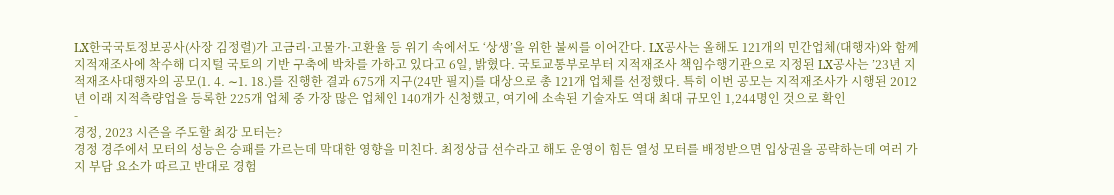LX한국국토정보공사(사장 김정렬)가 고금리·고물가·고환율 등 위기 속에서도 ‘상생’을 위한 불씨를 이어간다. LX공사는 올해도 121개의 민간업체(대행자)와 함께 지적재조사에 착수해 디지털 국토의 기반 구축에 박차를 가하고 있다고 6일, 밝혔다. 국토교통부로부터 지적재조사 책임수행기관으로 지정된 LX공사는 ’23년 지적재조사대행자의 공모(1. 4. ∼1. 18.)를 진행한 결과 675개 지구(24만 필지)를 대상으로 총 121개 업체를 선정했다. 특히 이번 공모는 지적재조사가 시행된 2012년 이래 지적측량업을 등록한 225개 업체 중 가장 많은 업체인 140개가 신청했고, 여기에 소속된 기술자도 역대 최대 규모인 1,244명인 것으로 확인
-
경정, 2023 시즌을 주도할 최강 모터는?
경정 경주에서 모터의 성능은 승패를 가르는데 막대한 영향을 미친다. 최정상급 선수라고 해도 운영이 힘든 열성 모터를 배정받으면 입상권을 공략하는데 여러 가지 부담 요소가 따르고 반대로 경험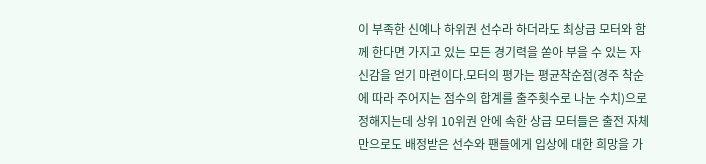이 부족한 신예나 하위권 선수라 하더라도 최상급 모터와 함께 한다면 가지고 있는 모든 경기력을 쏟아 부을 수 있는 자신감을 얻기 마련이다.모터의 평가는 평균착순점(경주 착순에 따라 주어지는 점수의 합계를 출주횟수로 나눈 수치)으로 정해지는데 상위 10위권 안에 속한 상급 모터들은 출전 자체만으로도 배정받은 선수와 팬들에게 입상에 대한 희망을 가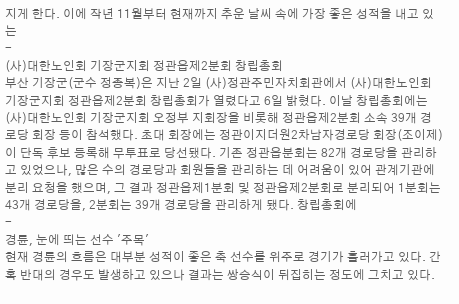지게 한다. 이에 작년 11월부터 현재까지 추운 날씨 속에 가장 좋은 성적을 내고 있는
-
(사)대한노인회 기장군지회 정관읍제2분회 창립총회
부산 기장군(군수 정종복)은 지난 2일 (사)정관주민자치회관에서 (사)대한노인회 기장군지회 정관읍제2분회 창립총회가 열렸다고 6일 밝혔다. 이날 창립총회에는 (사)대한노인회 기장군지회 오정부 지회장을 비롯해 정관읍제2분회 소속 39개 경로당 회장 등이 참석했다. 초대 회장에는 정관이지더원2차남자경로당 회장(조이제)이 단독 후보 등록해 무투표로 당선됐다. 기존 정관읍분회는 82개 경로당을 관리하고 있었으나, 많은 수의 경로당과 회원들을 관리하는 데 어려움이 있어 관계기관에 분리 요청을 했으며, 그 결과 정관읍제1분회 및 정관읍제2분회로 분리되어 1분회는 43개 경로당을, 2분회는 39개 경로당을 관리하게 됐다. 창립총회에
-
경륜, 눈에 띄는 선수 '주목'
현재 경륜의 흐름은 대부분 성적이 좋은 축 선수를 위주로 경기가 흘러가고 있다. 간혹 반대의 경우도 발생하고 있으나 결과는 쌍승식이 뒤집히는 정도에 그치고 있다.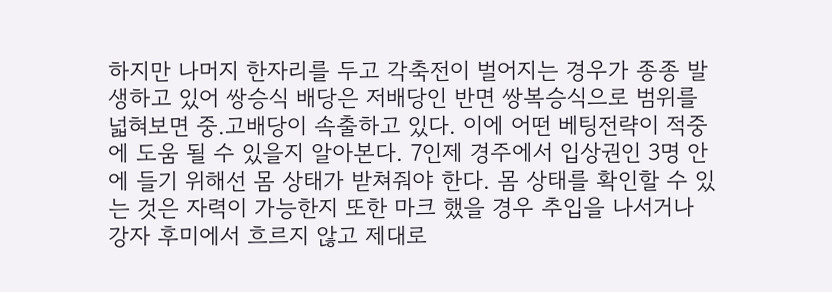하지만 나머지 한자리를 두고 각축전이 벌어지는 경우가 종종 발생하고 있어 쌍승식 배당은 저배당인 반면 쌍복승식으로 범위를 넓혀보면 중.고배당이 속출하고 있다. 이에 어떤 베팅전략이 적중에 도움 될 수 있을지 알아본다. 7인제 경주에서 입상권인 3명 안에 들기 위해선 몸 상태가 받쳐줘야 한다. 몸 상태를 확인할 수 있는 것은 자력이 가능한지 또한 마크 했을 경우 추입을 나서거나 강자 후미에서 흐르지 않고 제대로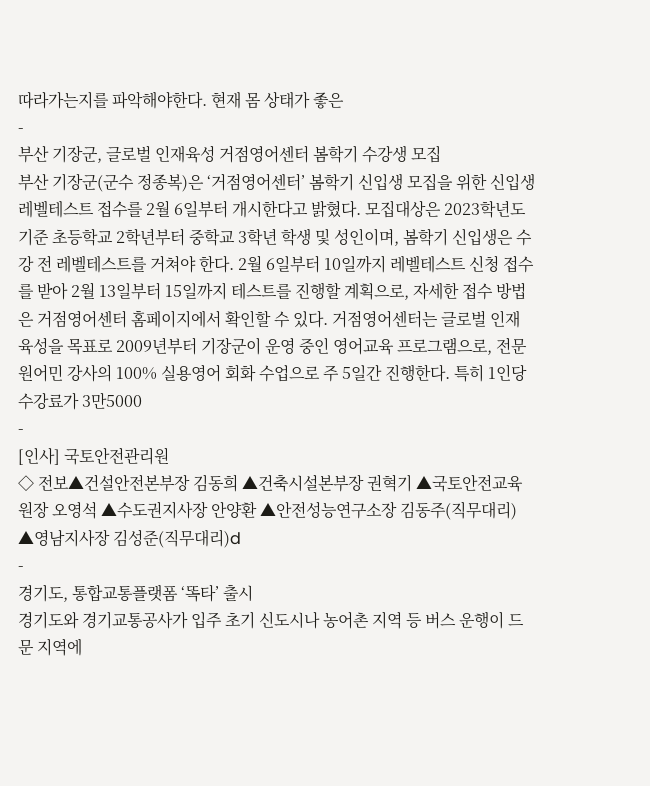따라가는지를 파악해야한다. 현재 몸 상태가 좋은
-
부산 기장군, 글로벌 인재육성 거점영어센터 봄학기 수강생 모집
부산 기장군(군수 정종복)은 ‘거점영어센터’ 봄학기 신입생 모집을 위한 신입생 레벨테스트 접수를 2월 6일부터 개시한다고 밝혔다. 모집대상은 2023학년도 기준 초등학교 2학년부터 중학교 3학년 학생 및 성인이며, 봄학기 신입생은 수강 전 레벨테스트를 거쳐야 한다. 2월 6일부터 10일까지 레벨테스트 신청 접수를 받아 2월 13일부터 15일까지 테스트를 진행할 계획으로, 자세한 접수 방법은 거점영어센터 홈페이지에서 확인할 수 있다. 거점영어센터는 글로벌 인재 육성을 목표로 2009년부터 기장군이 운영 중인 영어교육 프로그램으로, 전문 원어민 강사의 100% 실용영어 회화 수업으로 주 5일간 진행한다. 특히 1인당 수강료가 3만5000
-
[인사] 국토안전관리원
◇ 전보▲건설안전본부장 김동희 ▲건축시설본부장 권혁기 ▲국토안전교육원장 오영석 ▲수도권지사장 안양환 ▲안전성능연구소장 김동주(직무대리) ▲영남지사장 김성준(직무대리)d
-
경기도, 통합교통플랫폼 ‘똑타’ 출시
경기도와 경기교통공사가 입주 초기 신도시나 농어촌 지역 등 버스 운행이 드문 지역에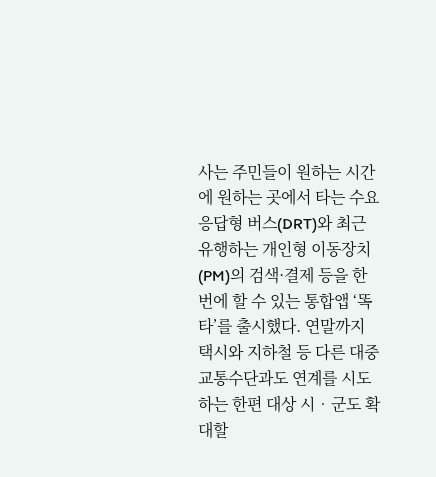사는 주민들이 원하는 시간에 원하는 곳에서 타는 수요응답형 버스(DRT)와 최근 유행하는 개인형 이동장치(PM)의 검색·결제 등을 한 번에 할 수 있는 통합앱 ‘똑타’를 출시했다. 연말까지 택시와 지하철 등 다른 대중교통수단과도 연계를 시도하는 한편 대상 시‧군도 확대할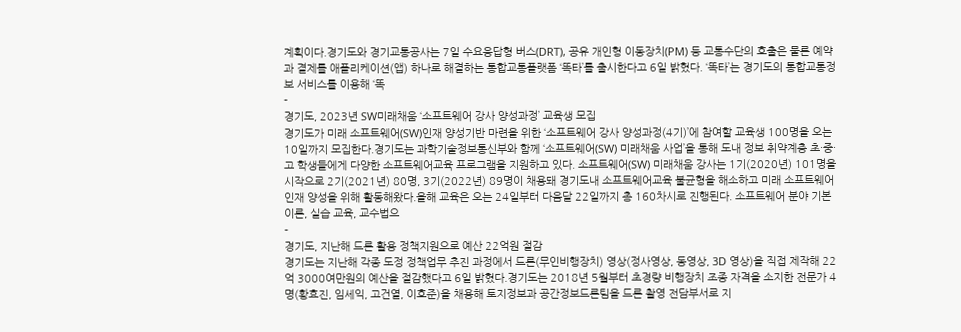계획이다.경기도와 경기교통공사는 7일 수요응답형 버스(DRT), 공유 개인형 이동장치(PM) 등 교통수단의 호출은 물론 예약과 결제를 애플리케이션(앱) 하나로 해결하는 통합교통플랫폼 ‘똑타’를 출시한다고 6일 밝혔다. ‘똑타’는 경기도의 통합교통정보 서비스를 이용해 ‘똑
-
경기도, 2023년 SW미래채움 ‘소프트웨어 강사 양성과정’ 교육생 모집
경기도가 미래 소프트웨어(SW)인재 양성기반 마련을 위한 ‘소프트웨어 강사 양성과정(4기)’에 참여할 교육생 100명을 오는 10일까지 모집한다.경기도는 과학기술정보통신부와 함께 ‘소프트웨어(SW) 미래채움 사업’을 통해 도내 정보 취약계층 초·중·고 학생들에게 다양한 소프트웨어교육 프로그램을 지원하고 있다. 소프트웨어(SW) 미래채움 강사는 1기(2020년) 101명을 시작으로 2기(2021년) 80명, 3기(2022년) 89명이 채용돼 경기도내 소프트웨어교육 불균형을 해소하고 미래 소프트웨어 인재 양성을 위해 활동해왔다.올해 교육은 오는 24일부터 다음달 22일까지 총 160차시로 진행된다. 소프트웨어 분야 기본이론, 실습 교육, 교수법으
-
경기도, 지난해 드론 활용 정책지원으로 예산 22억원 절감
경기도는 지난해 각종 도정 정책업무 추진 과정에서 드론(무인비행장치) 영상(정사영상, 동영상, 3D 영상)을 직접 제작해 22억 3000여만원의 예산을 절감했다고 6일 밝혔다.경기도는 2018년 5월부터 초경량 비행장치 조종 자격을 소지한 전문가 4명(황효진, 임세익, 고건열, 이호준)을 채용해 토지정보과 공간정보드론팀을 드론 촬영 전담부서로 지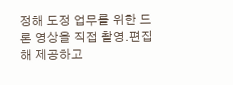정해 도정 업무를 위한 드론 영상을 직접 촬영․편집해 제공하고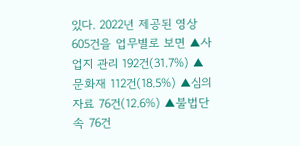있다. 2022년 제공된 영상 605건을 업무별로 보면 ▲사업지 관리 192건(31.7%) ▲문화재 112건(18.5%) ▲심의자료 76건(12.6%) ▲불법단속 76건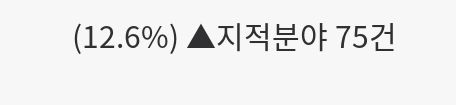(12.6%) ▲지적분야 75건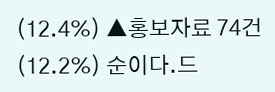(12.4%) ▲홍보자료 74건(12.2%) 순이다.드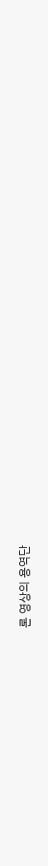론 영상의 용역단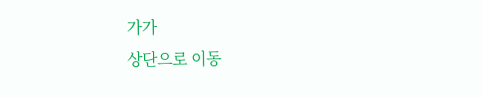가가
상단으로 이동